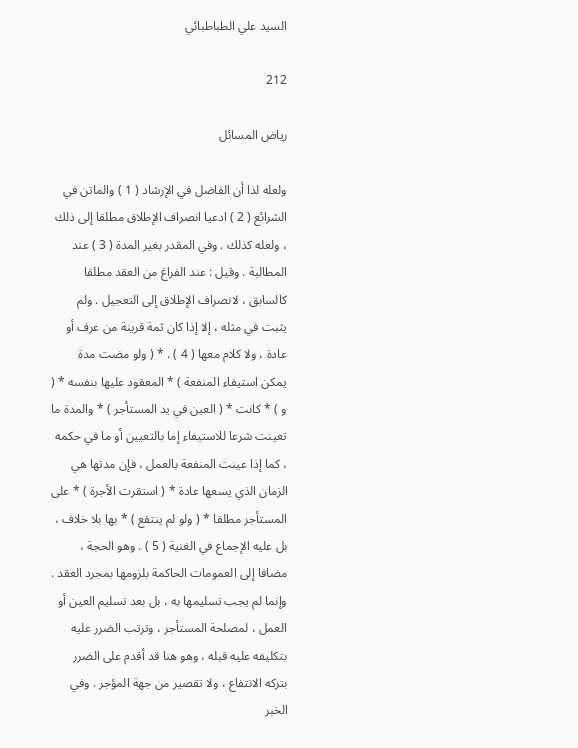السيد علي الطباطبائي

212

رياض المسائل

ولعله لذا أن الفاضل في الإرشاد ( 1 ) والماتن في الشرائع ( 2 ) ادعيا انصراف الإطلاق مطلقا إلى ذلك ، ولعله كذلك . وفي المقدر بغير المدة ( 3 ) عند المطالبة . وقيل : عند الفراغ من العقد مطلقا كالسابق ، لانصراف الإطلاق إلى التعجيل . ولم يثبت في مثله ، إلا إذا كان ثمة قرينة من عرف أو عادة ، ولا كلام معها ( 4 ) . * ( ولو مضت مدة يمكن استيفاء المنفعة ) * المعقود عليها بنفسه * ( و ) * كانت * ( العين في يد المستأجر ) * والمدة ما تعينت شرعا للاستيفاء إما بالتعيين أو ما في حكمه ، كما إذا عينت المنفعة بالعمل ، فإن مدتها هي الزمان الذي يسعها عادة * ( استقرت الأجرة ) * على المستأجر مطلقا * ( ولو لم ينتفع ) * بها بلا خلاف ، بل عليه الإجماع في الغنية ( 5 ) . وهو الحجة ، مضافا إلى العمومات الحاكمة بلزومها بمجرد العقد . وإنما لم يجب تسليمها به ، بل بعد تسليم العين أو العمل ، لمصلحة المستأجر ، وترتب الضرر عليه بتكليفه عليه قبله ، وهو هنا قد أقدم على الضرر بتركه الانتفاع ، ولا تقصير من جهة المؤجر . وفي الخبر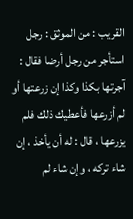القريب : من الموثق : رجل استأجر من رجل أرضا فقال : آجرتها بكذا وكذا إن زرعتها أو لم أزرعها فأعطيك ذلك فلم يزرعها ، قال : له أن يأخذ ، إن شاء تركه ، وإن شاء لم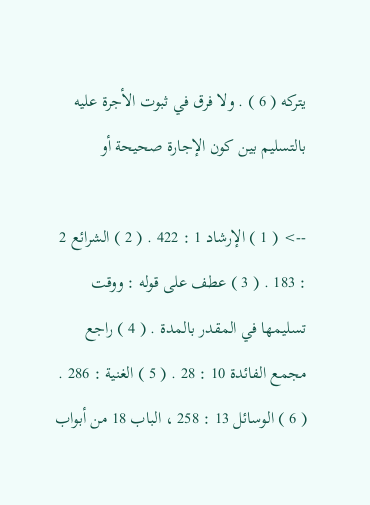يتركه ( 6 ) . ولا فرق في ثبوت الأجرة عليه بالتسليم بين كون الإجارة صحيحة أو

--> ( 1 ) الإرشاد 1 : 422 . ( 2 ) الشرائع 2 : 183 . ( 3 ) عطف على قوله : ووقت تسليمها في المقدر بالمدة . ( 4 ) راجع مجمع الفائدة 10 : 28 . ( 5 ) الغنية : 286 . ( 6 ) الوسائل 13 : 258 ، الباب 18 من أبواب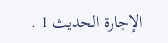الإجارة الحديث 1 .